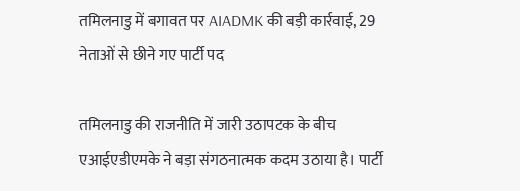तमिलनाडु में बगावत पर AIADMK की बड़ी कार्रवाई, 29 नेताओं से छीने गए पार्टी पद

तमिलनाडु की राजनीति में जारी उठापटक के बीच एआईएडीएमके ने बड़ा संगठनात्मक कदम उठाया है। पार्टी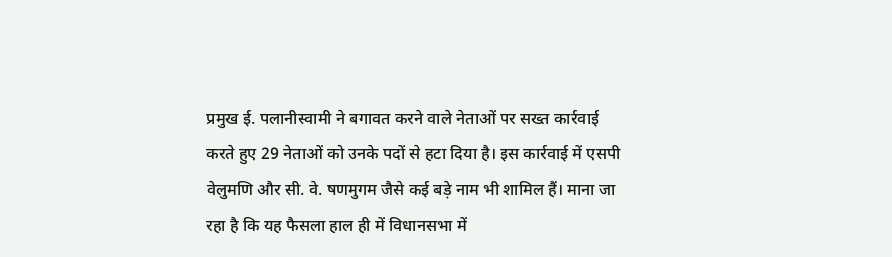प्रमुख ई. पलानीस्वामी ने बगावत करने वाले नेताओं पर सख्त कार्रवाई करते हुए 29 नेताओं को उनके पदों से हटा दिया है। इस कार्रवाई में एसपी वेलुमणि और सी. वे. षणमुगम जैसे कई बड़े नाम भी शामिल हैं। माना जा रहा है कि यह फैसला हाल ही में विधानसभा में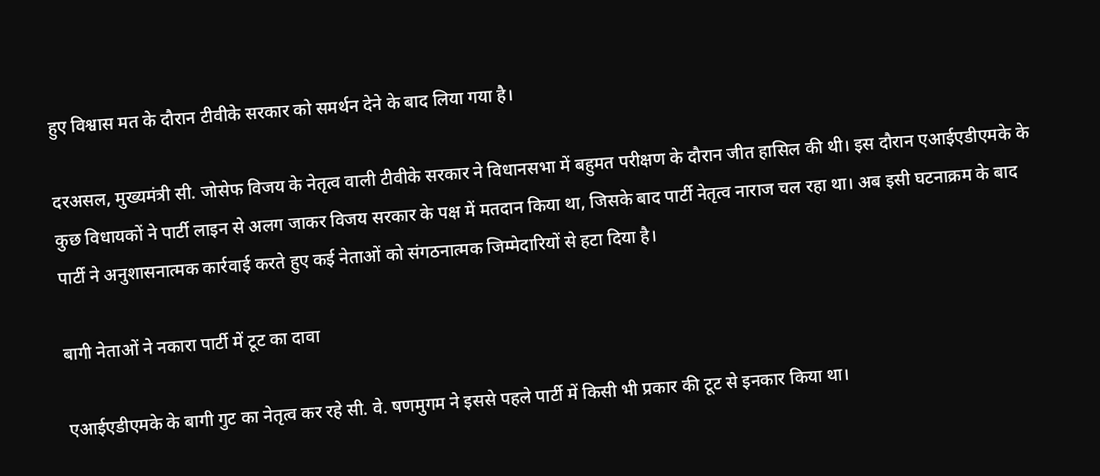हुए विश्वास मत के दौरान टीवीके सरकार को समर्थन देने के बाद लिया गया है।

दरअसल, मुख्यमंत्री सी. जोसेफ विजय के नेतृत्व वाली टीवीके सरकार ने विधानसभा में बहुमत परीक्षण के दौरान जीत हासिल की थी। इस दौरान एआईएडीएमके के कुछ विधायकों ने पार्टी लाइन से अलग जाकर विजय सरकार के पक्ष में मतदान किया था, जिसके बाद पार्टी नेतृत्व नाराज चल रहा था। अब इसी घटनाक्रम के बाद पार्टी ने अनुशासनात्मक कार्रवाई करते हुए कई नेताओं को संगठनात्मक जिम्मेदारियों से हटा दिया है।

बागी नेताओं ने नकारा पार्टी में टूट का दावा

एआईएडीएमके के बागी गुट का नेतृत्व कर रहे सी. वे. षणमुगम ने इससे पहले पार्टी में किसी भी प्रकार की टूट से इनकार किया था।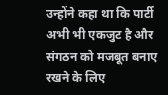उन्होंने कहा था कि पार्टी अभी भी एकजुट है और संगठन को मजबूत बनाए रखने के लिए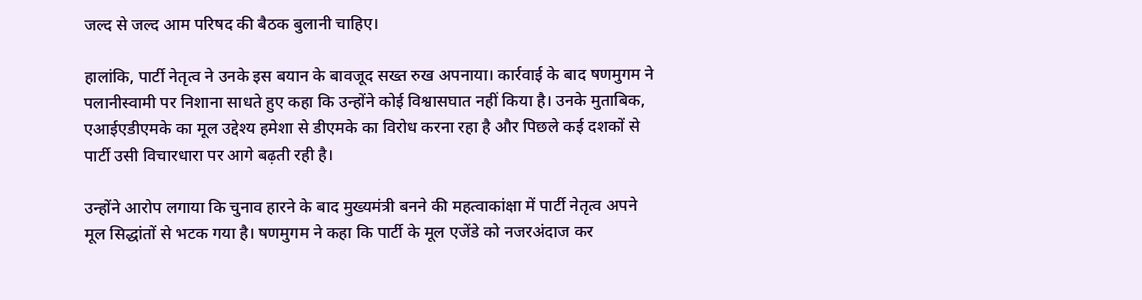जल्द से जल्द आम परिषद की बैठक बुलानी चाहिए।

हालांकि, पार्टी नेतृत्व ने उनके इस बयान के बावजूद सख्त रुख अपनाया। कार्रवाई के बाद षणमुगम ने पलानीस्वामी पर निशाना साधते हुए कहा कि उन्होंने कोई विश्वासघात नहीं किया है। उनके मुताबिक, एआईएडीएमके का मूल उद्देश्य हमेशा से डीएमके का विरोध करना रहा है और पिछले कई दशकों से पार्टी उसी विचारधारा पर आगे बढ़ती रही है।

उन्होंने आरोप लगाया कि चुनाव हारने के बाद मुख्यमंत्री बनने की महत्वाकांक्षा में पार्टी नेतृत्व अपने मूल सिद्धांतों से भटक गया है। षणमुगम ने कहा कि पार्टी के मूल एजेंडे को नजरअंदाज कर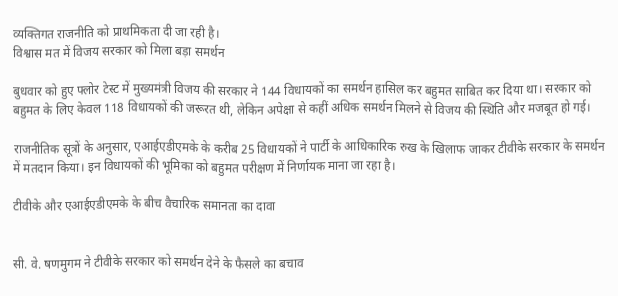व्यक्तिगत राजनीति को प्राथमिकता दी जा रही है।
विश्वास मत में विजय सरकार को मिला बड़ा समर्थन

बुधवार को हुए फ्लोर टेस्ट में मुख्यमंत्री विजय की सरकार ने 144 विधायकों का समर्थन हासिल कर बहुमत साबित कर दिया था। सरकार को बहुमत के लिए केवल 118 विधायकों की जरूरत थी, लेकिन अपेक्षा से कहीं अधिक समर्थन मिलने से विजय की स्थिति और मजबूत हो गई।

राजनीतिक सूत्रों के अनुसार, एआईएडीएमके के करीब 25 विधायकों ने पार्टी के आधिकारिक रुख के खिलाफ जाकर टीवीके सरकार के समर्थन में मतदान किया। इन विधायकों की भूमिका को बहुमत परीक्षण में निर्णायक माना जा रहा है।

टीवीके और एआईएडीएमके के बीच वैचारिक समानता का दावा


सी. वे. षणमुगम ने टीवीके सरकार को समर्थन देने के फैसले का बचाव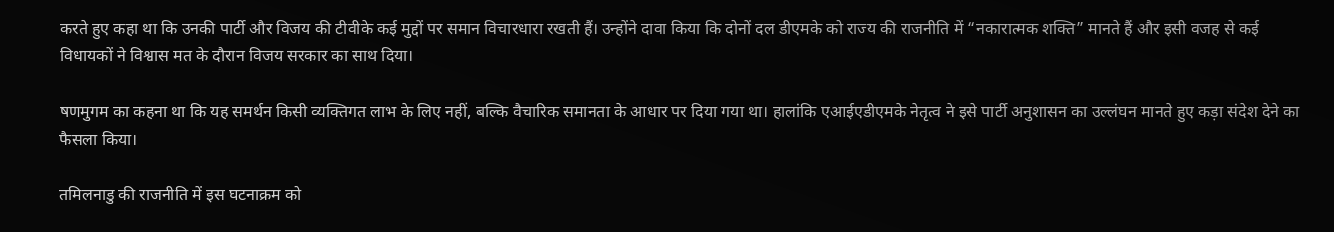करते हुए कहा था कि उनकी पार्टी और विजय की टीवीके कई मुद्दों पर समान विचारधारा रखती हैं। उन्होंने दावा किया कि दोनों दल डीएमके को राज्य की राजनीति में “नकारात्मक शक्ति” मानते हैं और इसी वजह से कई विधायकों ने विश्वास मत के दौरान विजय सरकार का साथ दिया।

षणमुगम का कहना था कि यह समर्थन किसी व्यक्तिगत लाभ के लिए नहीं, बल्कि वैचारिक समानता के आधार पर दिया गया था। हालांकि एआईएडीएमके नेतृत्व ने इसे पार्टी अनुशासन का उल्लंघन मानते हुए कड़ा संदेश देने का फैसला किया।

तमिलनाडु की राजनीति में इस घटनाक्रम को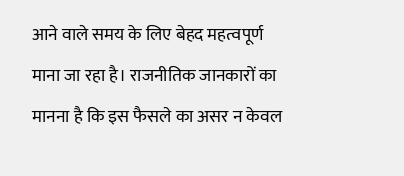आने वाले समय के लिए बेहद महत्वपूर्ण माना जा रहा है। राजनीतिक जानकारों का मानना है कि इस फैसले का असर न केवल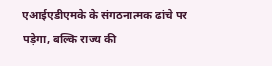एआईएडीएमके के संगठनात्मक ढांचे पर पड़ेगा, बल्कि राज्य की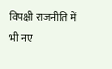विपक्षी राजनीति में भी नए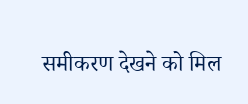समीकरण देखने को मिल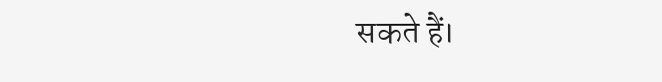सकते हैं।